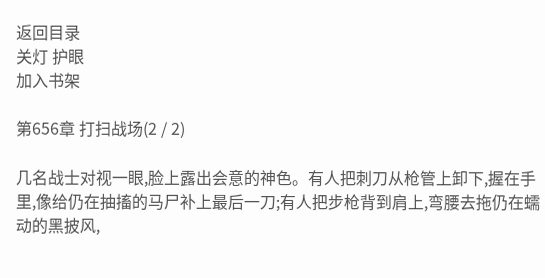返回目录
关灯 护眼
加入书架

第656章 打扫战场(2 / 2)

几名战士对视一眼,脸上露出会意的神色。有人把刺刀从枪管上卸下,握在手里,像给仍在抽搐的马尸补上最后一刀;有人把步枪背到肩上,弯腰去拖仍在蠕动的黑披风,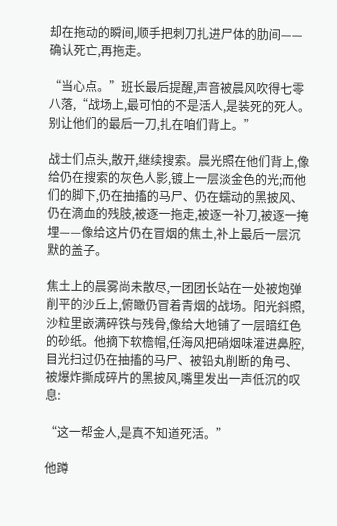却在拖动的瞬间,顺手把刺刀扎进尸体的肋间——确认死亡,再拖走。

“当心点。”班长最后提醒,声音被晨风吹得七零八落,“战场上,最可怕的不是活人,是装死的死人。别让他们的最后一刀,扎在咱们背上。”

战士们点头,散开,继续搜索。晨光照在他们背上,像给仍在搜索的灰色人影,镀上一层淡金色的光;而他们的脚下,仍在抽搐的马尸、仍在蠕动的黑披风、仍在滴血的残肢,被逐一拖走,被逐一补刀,被逐一掩埋——像给这片仍在冒烟的焦土,补上最后一层沉默的盖子。

焦土上的晨雾尚未散尽,一团团长站在一处被炮弹削平的沙丘上,俯瞰仍冒着青烟的战场。阳光斜照,沙粒里嵌满碎铁与残骨,像给大地铺了一层暗红色的砂纸。他摘下软檐帽,任海风把硝烟味灌进鼻腔,目光扫过仍在抽搐的马尸、被铅丸削断的角弓、被爆炸撕成碎片的黑披风,嘴里发出一声低沉的叹息:

“这一帮金人,是真不知道死活。”

他蹲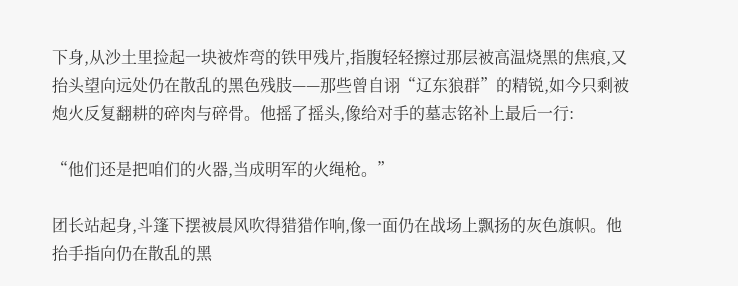下身,从沙土里捡起一块被炸弯的铁甲残片,指腹轻轻擦过那层被高温烧黑的焦痕,又抬头望向远处仍在散乱的黑色残肢——那些曾自诩“辽东狼群”的精锐,如今只剩被炮火反复翻耕的碎肉与碎骨。他摇了摇头,像给对手的墓志铭补上最后一行:

“他们还是把咱们的火器,当成明军的火绳枪。”

团长站起身,斗篷下摆被晨风吹得猎猎作响,像一面仍在战场上飘扬的灰色旗帜。他抬手指向仍在散乱的黑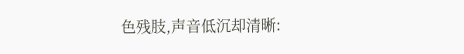色残肢,声音低沉却清晰: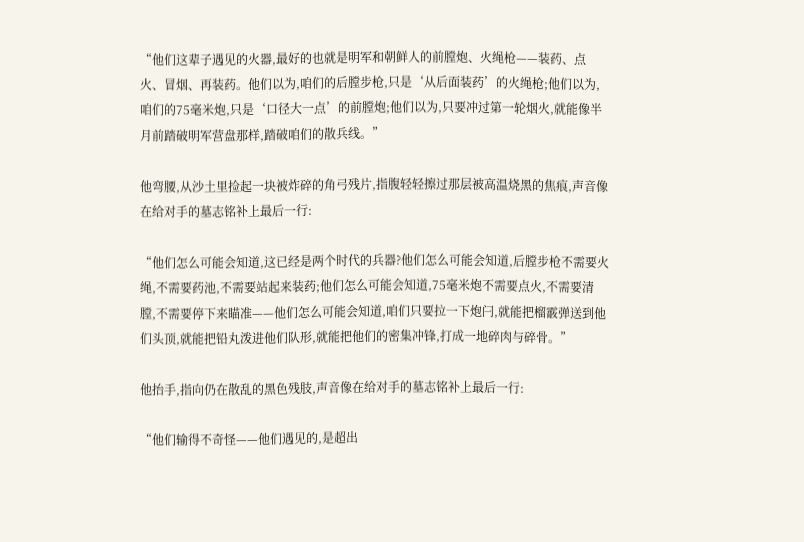“他们这辈子遇见的火器,最好的也就是明军和朝鲜人的前膛炮、火绳枪——装药、点火、冒烟、再装药。他们以为,咱们的后膛步枪,只是‘从后面装药’的火绳枪;他们以为,咱们的75毫米炮,只是‘口径大一点’的前膛炮;他们以为,只要冲过第一轮烟火,就能像半月前踏破明军营盘那样,踏破咱们的散兵线。”

他弯腰,从沙土里捡起一块被炸碎的角弓残片,指腹轻轻擦过那层被高温烧黑的焦痕,声音像在给对手的墓志铭补上最后一行:

“他们怎么可能会知道,这已经是两个时代的兵器?他们怎么可能会知道,后膛步枪不需要火绳,不需要药池,不需要站起来装药;他们怎么可能会知道,75毫米炮不需要点火,不需要清膛,不需要停下来瞄准——他们怎么可能会知道,咱们只要拉一下炮闩,就能把榴霰弹送到他们头顶,就能把铅丸泼进他们队形,就能把他们的密集冲锋,打成一地碎肉与碎骨。”

他抬手,指向仍在散乱的黑色残肢,声音像在给对手的墓志铭补上最后一行:

“他们输得不奇怪——他们遇见的,是超出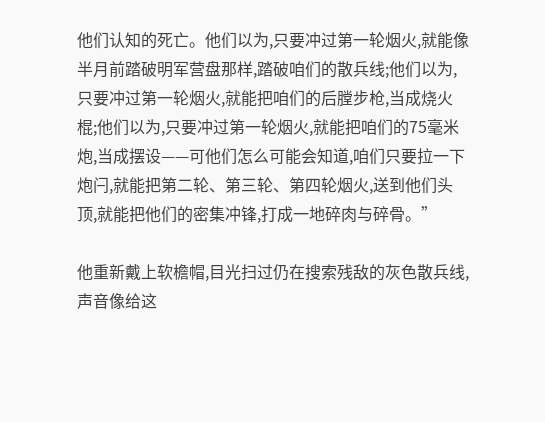他们认知的死亡。他们以为,只要冲过第一轮烟火,就能像半月前踏破明军营盘那样,踏破咱们的散兵线;他们以为,只要冲过第一轮烟火,就能把咱们的后膛步枪,当成烧火棍;他们以为,只要冲过第一轮烟火,就能把咱们的75毫米炮,当成摆设——可他们怎么可能会知道,咱们只要拉一下炮闩,就能把第二轮、第三轮、第四轮烟火,送到他们头顶,就能把他们的密集冲锋,打成一地碎肉与碎骨。”

他重新戴上软檐帽,目光扫过仍在搜索残敌的灰色散兵线,声音像给这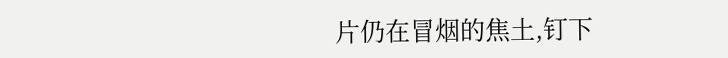片仍在冒烟的焦土,钉下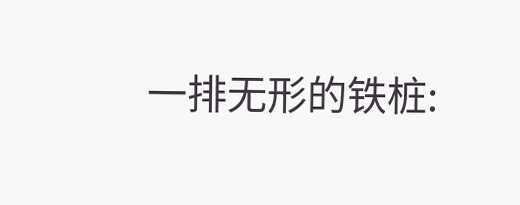一排无形的铁桩: